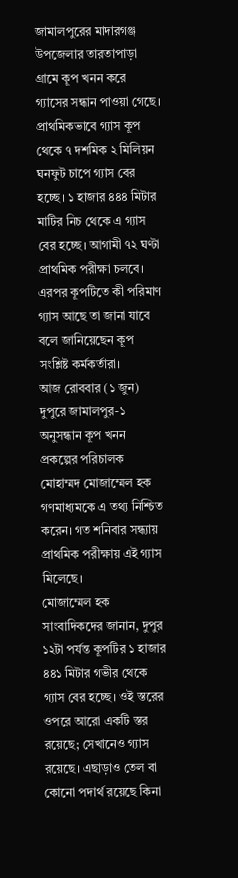জামালপুরের মাদারগঞ্জ উপজেলার তারতাপাড়া গ্রামে কূপ খনন করে গ্যাসের সন্ধান পাওয়া গেছে। প্রাথমিকভাবে গ্যাস কূপ থেকে ৭ দশমিক ২ মিলিয়ন ঘনফুট চাপে গ্যাস বের হচ্ছে। ১ হাজার ৪৪৪ মিটার মাটির নিচ থেকে এ গ্যাস বের হচ্ছে। আগামী ৭২ ঘণ্টা প্রাথমিক পরীক্ষা চলবে। এরপর কূপটিতে কী পরিমাণ গ্যাস আছে তা জানা যাবে বলে জানিয়েছেন কূপ সংশ্লিষ্ট কর্মকর্তারা।
আজ রোববার (১ জুন) দুপুরে জামালপুর-১ অনুসন্ধান কূপ খনন প্রকল্পের পরিচালক মোহাম্মদ মোজাম্মেল হক গণমাধ্যমকে এ তথ্য নিশ্চিত করেন। গত শনিবার সন্ধ্যায় প্রাথমিক পরীক্ষায় এই গ্যাস মিলেছে।
মোজাম্মেল হক সাংবাদিকদের জানান, দুপুর ১২টা পর্যন্ত কূপটির ১ হাজার ৪৪১ মিটার গভীর থেকে গ্যাস বের হচ্ছে। ওই স্তরের ওপরে আরো একটি স্তর রয়েছে; সেখানেও গ্যাস রয়েছে। এছাড়াও তেল বা কোনো পদার্থ রয়েছে কিনা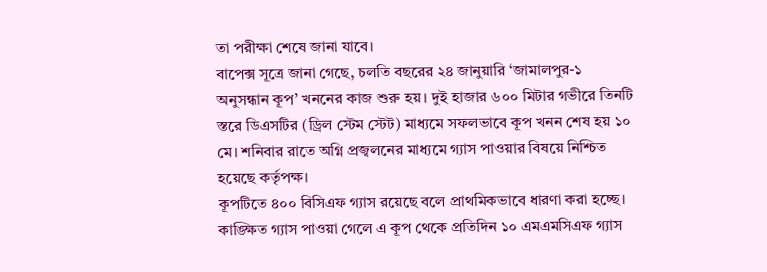তা পরীক্ষা শেষে জানা যাবে।
বাপেক্স সূত্রে জানা গেছে, চলতি বছরের ২৪ জানুয়ারি ‘জামালপুর-১ অনুসন্ধান কূপ’ খননের কাজ শুরু হয়। দুই হাজার ৬০০ মিটার গভীরে তিনটি স্তরে ডিএসটির (ড্রিল স্টেম স্টেট) মাধ্যমে সফলভাবে কূপ খনন শেষ হয় ১০ মে। শনিবার রাতে অগ্নি প্রজ্বলনের মাধ্যমে গ্যাস পাওয়ার বিষয়ে নিশ্চিত হয়েছে কর্তৃপক্ষ।
কূপটিতে ৪০০ বিসিএফ গ্যাস রয়েছে বলে প্রাথমিকভাবে ধারণা করা হচ্ছে। কাঙ্ক্ষিত গ্যাস পাওয়া গেলে এ কূপ থেকে প্রতিদিন ১০ এমএমসিএফ গ্যাস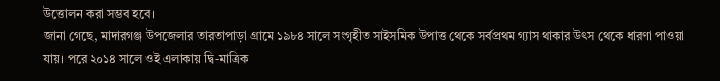উত্তোলন করা সম্ভব হবে।
জানা গেছে, মাদারগঞ্জ উপজেলার তারতাপাড়া গ্রামে ১৯৮৪ সালে সংগৃহীত সাইসমিক উপাত্ত থেকে সর্বপ্রথম গ্যাস থাকার উৎস থেকে ধারণা পাওয়া যায়। পরে ২০১৪ সালে ওই এলাকায় দ্বি-মাত্রিক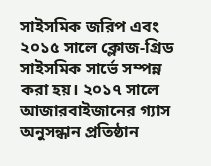সাইসমিক জরিপ এবং ২০১৫ সালে ক্লোজ-গ্রিড সাইসমিক সার্ভে সম্পন্ন করা হয়। ২০১৭ সালে আজারবাইজানের গ্যাস অনুসন্ধান প্রতিষ্ঠান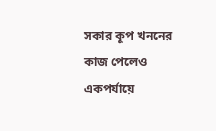সকার কূপ খননের কাজ পেলেও একপর্যায়ে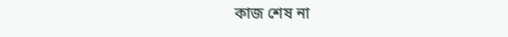কাজ শেষ না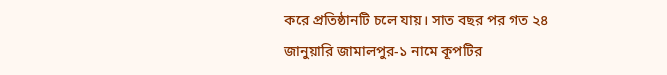করে প্রতিষ্ঠানটি চলে যায়। সাত বছর পর গত ২৪ জানুয়ারি জামালপুর-১ নামে কূপটির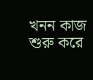খনন কাজ শুরু করে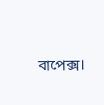বাপেক্স।